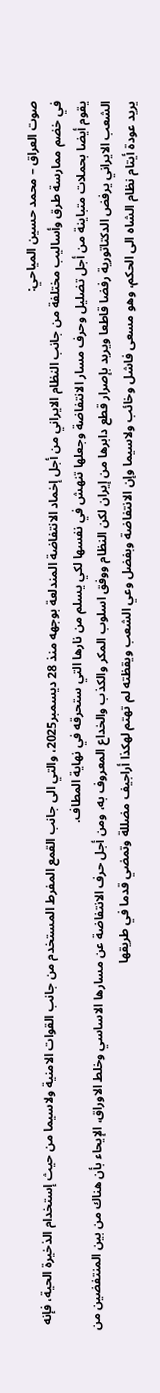صوت العراق – محمد حسين المياحي:
في خضم ممارسة طرق وأساليب مختلفة من جانب النظام الايراني من أجل إخماد الانتفاضة المندلعة بوجهه منذ 28 ديسمبر2025، والتي الى جانب القمع المفرط المستخدم من جانب القوات الامنية ولاسيما من حيث إستخدام الذخيرة الحية، فإنه يقوم أيضا بحملات متباينة من أجل تضليل وحرف مسار الانتفاضة وجعلها تنهش في نفسها لکي يسلم من نارها التي ستحرقه في نهاية المطاف.
الشعب الايراني يرفض الدکتاتورية رفضا قاطعا ويريد بإصرار قطع دابرها من إيران لکن النظام ووفق اسلوب المکر والکذب والخداع المعروف به، ومن أجل حرف الانتفاضة عن مسارها الاساسي وخلط الاوراق، الإيحاء بأن هناك من بين المنتفضين من يريد عودة أيتام نظام الشاه الى الحکم، وهو مسعى فاشل وخائب ولاسيما وإن الانتفاضة وبفضل وعي الشعب ويقظته لم تهتم لهکذا أراجيف مضللة وتمضي قدما في طريقها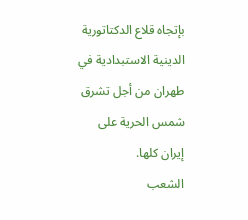بإتجاه قلاع الدکتاتورية الدينية الاستبدادية في طهران من أجل تشرق شمس الحرية على إيران کلها.
الشعب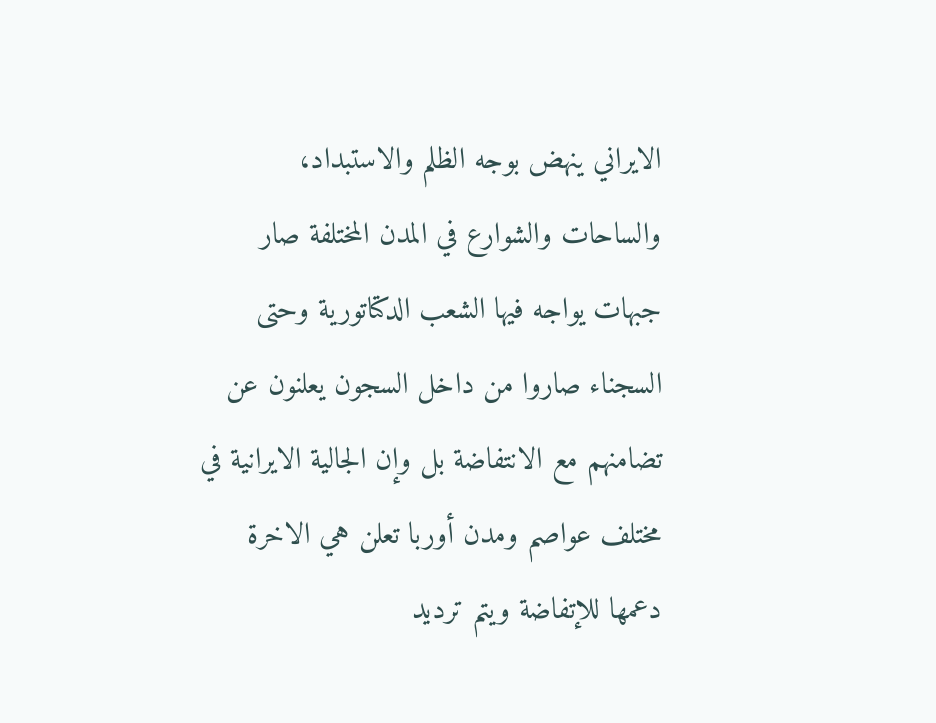الايراني ينهض بوجه الظلم والاستبداد، والساحات والشوارع في المدن المختلفة صار جبهات يواجه فيها الشعب الدکتاتورية وحتى السجناء صاروا من داخل السجون يعلنون عن تضامنهم مع الانتفاضة بل وإن الجالية الايرانية في مختلف عواصم ومدن أوربا تعلن هي الاخرة دعمها للإتفاضة ويتم ترديد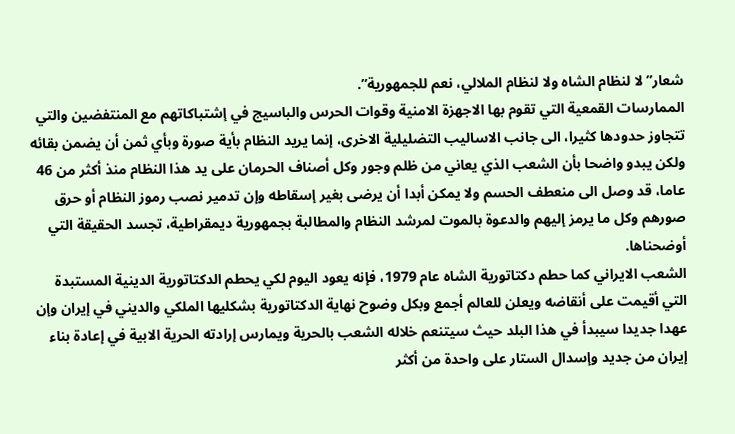شعار”لا لنظام الشاه ولا لنظام الملالي، نعم للجمهورية”.
الممارسات القمعية التي تقوم بها الاجهزة الامنية وقوات الحرس والباسيج في إشتباکاتهم مع المنتفضين والتي تتجاوز حدودها کثيرا، الى جانب الاساليب التضليلية الاخرى، إنما يريد النظام بأية صورة وبأي ثمن أن يضمن بقائه ولکن يبدو واضحا بأن الشعب الذي يعاني من ظلم وجور وکل أصناف الحرمان على يد هذا النظام منذ أکثر من 46 عاما، قد وصل الى منعطف الحسم ولا يمکن أبدا أن يرضى بغير إسقاطه وإن تدمير نصب رموز النظام أو حرق صورهم وکل ما يرمز إليهم والدعوة بالموت لمرشد النظام والمطالبة بجمهورية ديمقراطية، تجسد الحقيقة التي أوضحناها.
الشعب الايراني کما حطم دکتاتورية الشاه عام 1979، فإنه يعود اليوم لکي يحطم الدکتاتورية الدينية المستبدة التي أقيمت على أنقاضه ويعلن للعالم أجمع وبکل وضوح نهاية الدکتاتورية بشکليها الملکي والديني في إيران وإن عهدا جديدا سيبدأ في هذا البلد حيث سيتنعم خلاله الشعب بالحرية ويمارس إرادته الحرية الابية في إعادة بناء إيران من جديد وإسدال الستار على واحدة من أکثر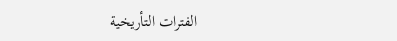الفترات التأريخية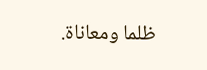ظلما ومعاناة.